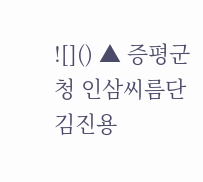![]() ▲ 증평군청 인삼씨름단 김진용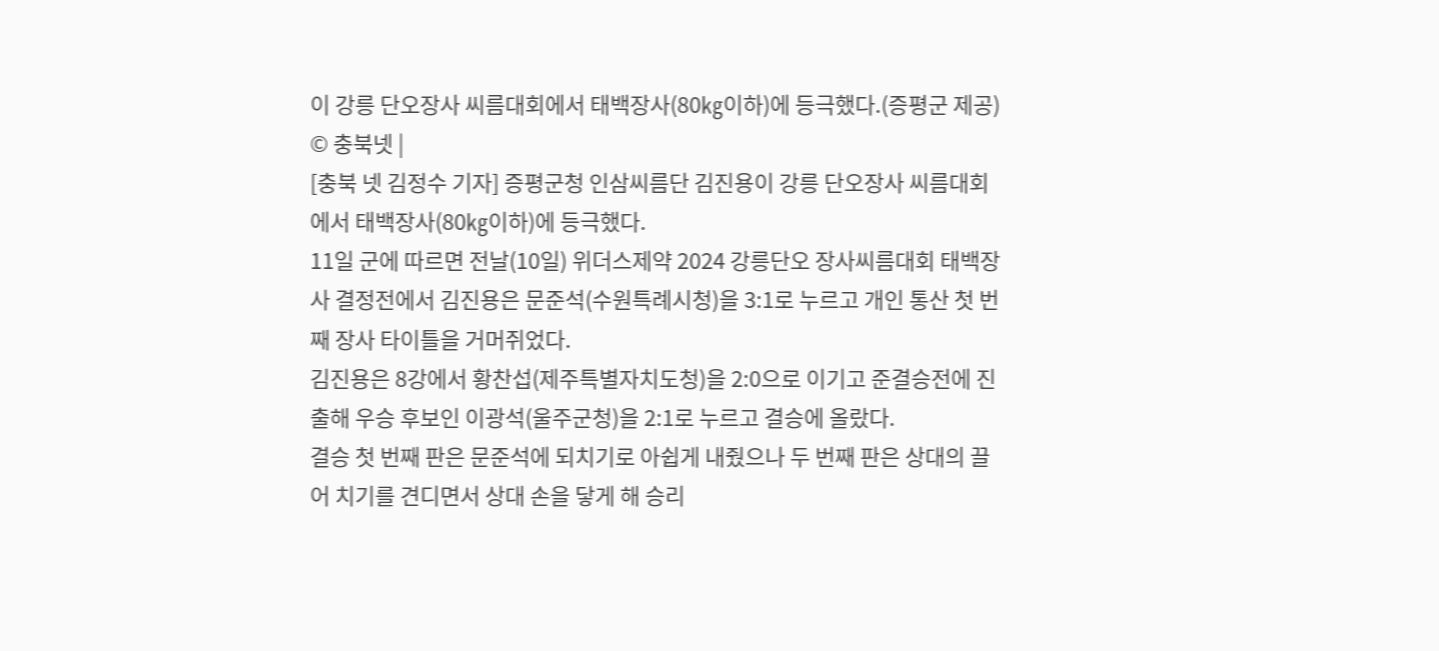이 강릉 단오장사 씨름대회에서 태백장사(80㎏이하)에 등극했다.(증평군 제공) © 충북넷 |
[충북 넷 김정수 기자] 증평군청 인삼씨름단 김진용이 강릉 단오장사 씨름대회에서 태백장사(80㎏이하)에 등극했다.
11일 군에 따르면 전날(10일) 위더스제약 2024 강릉단오 장사씨름대회 태백장사 결정전에서 김진용은 문준석(수원특례시청)을 3:1로 누르고 개인 통산 첫 번째 장사 타이틀을 거머쥐었다.
김진용은 8강에서 황찬섭(제주특별자치도청)을 2:0으로 이기고 준결승전에 진출해 우승 후보인 이광석(울주군청)을 2:1로 누르고 결승에 올랐다.
결승 첫 번째 판은 문준석에 되치기로 아쉽게 내줬으나 두 번째 판은 상대의 끌어 치기를 견디면서 상대 손을 닿게 해 승리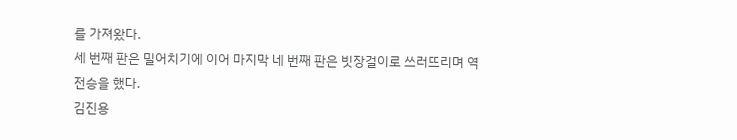를 가져왔다.
세 번째 판은 밀어치기에 이어 마지막 네 번째 판은 빗장걸이로 쓰러뜨리며 역전승을 했다.
김진용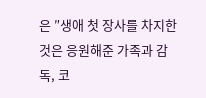은 ″생애 첫 장사를 차지한 것은 응원해준 가족과 감독, 코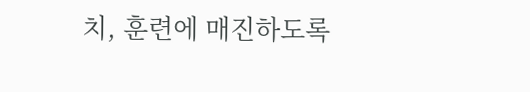치, 훈련에 매진하도록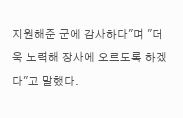지원해준 군에 감사하다″며 ″더욱 노력해 장사에 오르도록 하겠다″고 말했다.